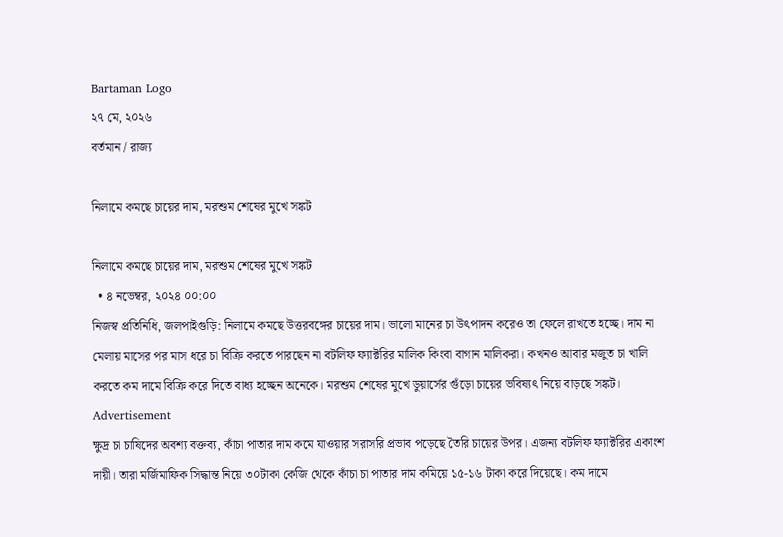Bartaman Logo
২৭ মে, ২০২৬
বর্তমান / রাজ্য

নিলামে কমছে চায়ের দাম, মরশুম শেষের মুখে সঙ্কট

নিলামে কমছে চায়ের দাম, মরশুম শেষের মুখে সঙ্কট
  • ৪ নভেম্বর, ২০২৪ ০০:০০
নিজস্ব প্রতিনিধি, জলপাইগুড়ি: নিলামে কমছে উত্তরবঙ্গের চায়ের দাম। ভালো মানের চা উৎপাদন করেও তা ফেলে রাখতে হচ্ছে। দাম না মেলায় মাসের পর মাস ধরে চা বিক্রি করতে পারছেন না বটলিফ ফ্যাক্টরির মালিক কিংবা বাগান মালিকরা। কখনও আবার মজুত চা খালি করতে কম দামে বিক্রি করে দিতে বাধ্য হচ্ছেন অনেকে। মরশুম শেষের মুখে ডুয়ার্সের গুঁড়ো চায়ের ভবিষ্যৎ নিয়ে বাড়ছে সঙ্কট।
Advertisement
ক্ষুদ্র চা চাষিদের অবশ্য বক্তব্য, কাঁচা পাতার দাম কমে যাওয়ার সরাসরি প্রভাব পড়েছে তৈরি চায়ের উপর। এজন্য বটলিফ ফ্যাক্টরির একাংশ দায়ী। তারা মর্জিমাফিক সিদ্ধান্ত নিয়ে ৩০টাকা কেজি থেকে কাঁচা চা পাতার দাম কমিয়ে ১৫-১৬ টাকা করে দিয়েছে। কম দামে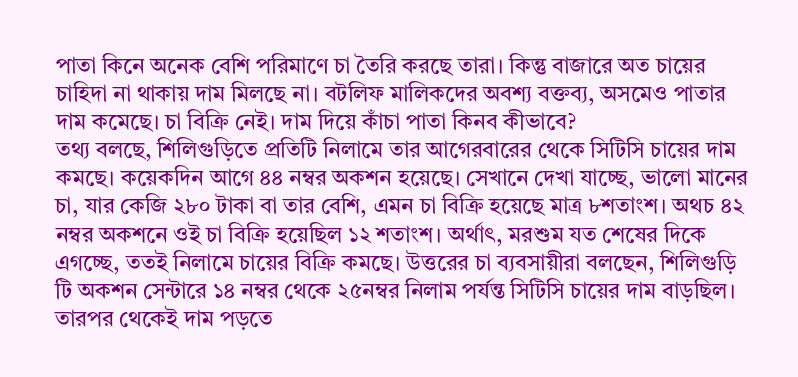পাতা কিনে অনেক বেশি পরিমাণে চা তৈরি করছে তারা। কিন্তু বাজারে অত চায়ের চাহিদা না থাকায় দাম মিলছে না। বটলিফ মালিকদের অবশ্য বক্তব্য, অসমেও পাতার দাম কমেছে। চা বিক্রি নেই। দাম দিয়ে কাঁচা পাতা কিনব কীভাবে?
তথ্য বলছে, শিলিগুড়িতে প্রতিটি নিলামে তার আগেরবারের থেকে সিটিসি চায়ের দাম কমছে। কয়েকদিন আগে ৪৪ নম্বর অকশন হয়েছে। সেখানে দেখা যাচ্ছে, ভালো মানের চা, যার কেজি ২৮০ টাকা বা তার বেশি, এমন চা বিক্রি হয়েছে মাত্র ৮শতাংশ। অথচ ৪২ নম্বর অকশনে ওই চা বিক্রি হয়েছিল ১২ শতাংশ। অর্থাৎ, মরশুম যত শেষের দিকে এগচ্ছে, ততই নিলামে চায়ের বিক্রি কমছে। উত্তরের চা ব্যবসায়ীরা বলছেন, শিলিগুড়ি টি অকশন সেন্টারে ১৪ নম্বর থেকে ২৫নম্বর নিলাম পর্যন্ত সিটিসি চায়ের দাম বাড়ছিল। তারপর থেকেই দাম পড়তে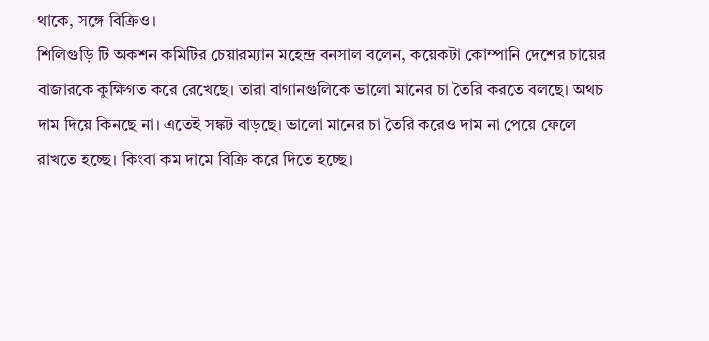থাকে, সঙ্গে বিক্রিও।
শিলিগুড়ি টি অকশন কমিটির চেয়ারম্যান মহেন্দ্র বনসাল বলেন, কয়েকটা কোম্পানি দেশের চায়ের বাজারকে কুক্ষিগত করে রেখেছে। তারা বাগানগুলিকে ভালো মানের চা তৈরি করতে বলছে। অথচ দাম দিয়ে কিনছে না। এতেই সঙ্কট বাড়ছে। ভালো মানের চা তৈরি করেও দাম না পেয়ে ফেলে রাখতে হচ্ছে। কিংবা কম দামে বিক্রি করে দিতে হচ্ছে।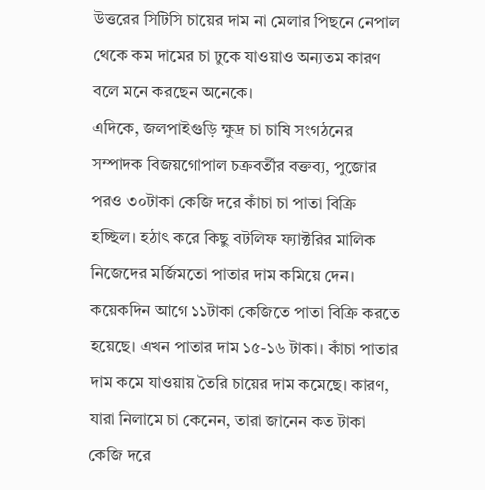উত্তরের সিটিসি চায়ের দাম না মেলার পিছনে নেপাল থেকে কম দামের চা ঢুকে যাওয়াও অন্যতম কারণ বলে মনে করছেন অনেকে।
এদিকে, জলপাইগুড়ি ক্ষুদ্র চা চাষি সংগঠনের সম্পাদক বিজয়গোপাল চক্রবর্তীর বক্তব্য, পুজোর পরও ৩০টাকা কেজি দরে কাঁচা চা পাতা বিক্রি হচ্ছিল। হঠাৎ করে কিছু বটলিফ ফ্যাক্টরির মালিক নিজেদের মর্জিমতো পাতার দাম কমিয়ে দেন। কয়েকদিন আগে ১১টাকা কেজিতে পাতা বিক্রি করতে হয়েছে। এখন পাতার দাম ১৫-১৬ টাকা। কাঁচা পাতার দাম কমে যাওয়ায় তৈরি চায়ের দাম কমেছে। কারণ, যারা নিলামে চা কেনেন, তারা জানেন কত টাকা কেজি দরে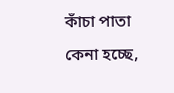কাঁচা পাতা কেনা হচ্ছে,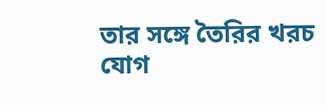তার সঙ্গে তৈরির খরচ যোগ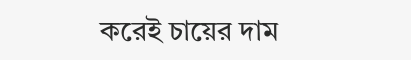করেই চায়ের দাম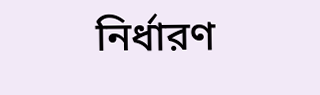নির্ধারণ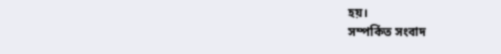হয়।
সম্পর্কিত সংবাদ